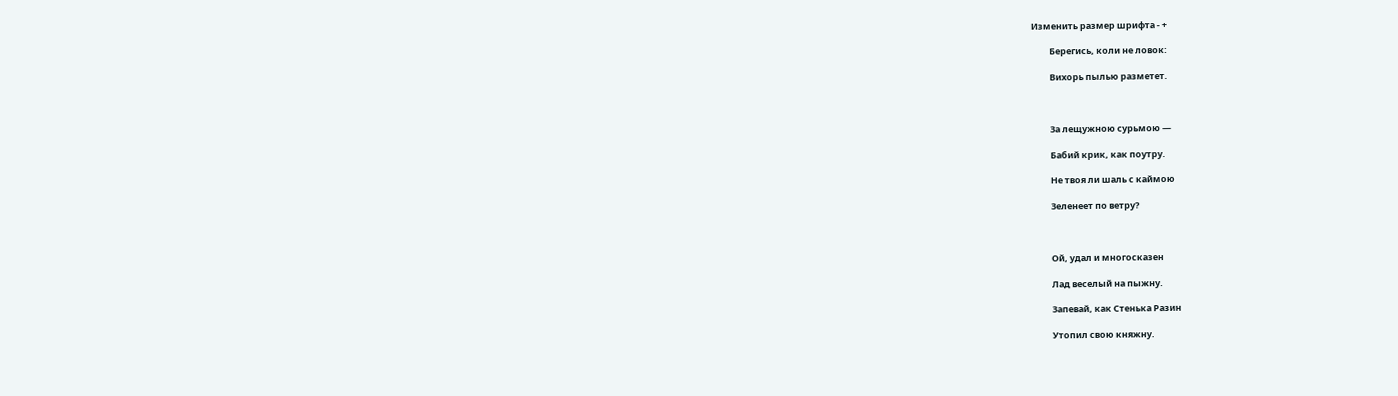Изменить размер шрифта - +

         Берегись, коли не ловок:

         Вихорь пылью разметет.



         За лещужною сурьмою —

         Бабий крик, как поутру.

         Не твоя ли шаль с каймою

         Зеленеет по ветру?



         Ой, удал и многосказен

         Лад веселый на пыжну.

         Запевай, как Стенька Разин

         Утопил свою княжну.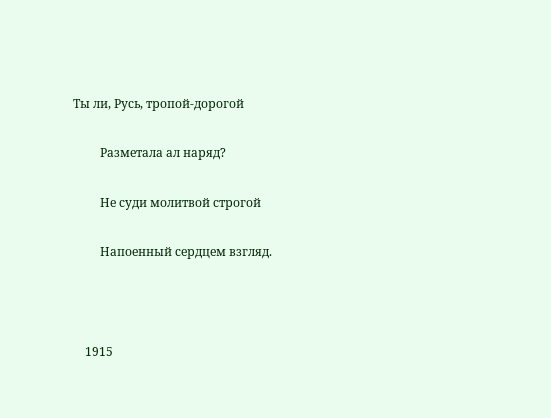Ты ли, Русь, тропой-дорогой

         Разметала ал наряд?

         Не суди молитвой строгой

         Напоенный сердцем взгляд.



    1915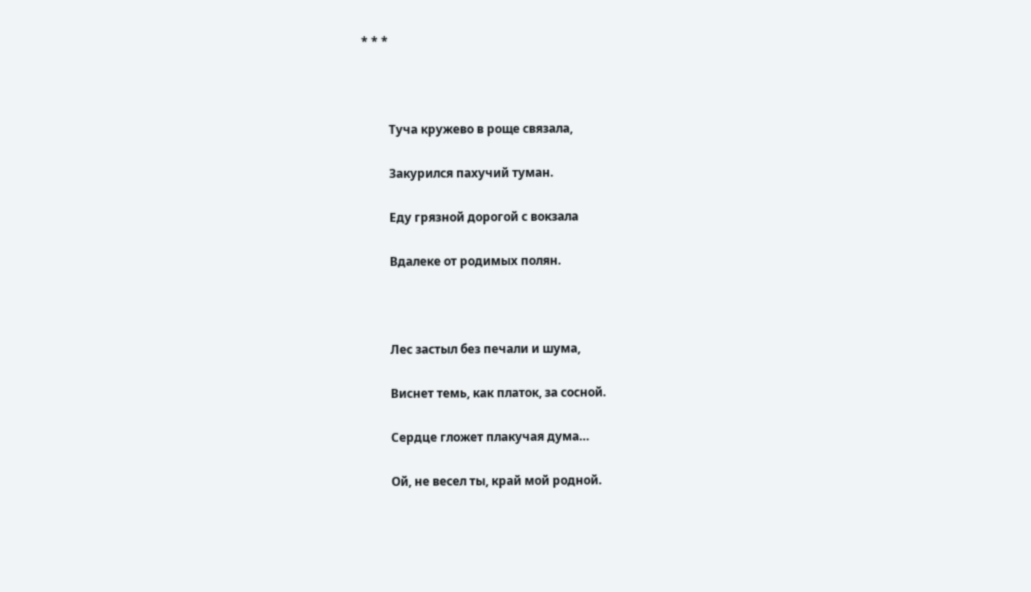* * *



         Туча кружево в роще связала,

         Закурился пахучий туман.

         Еду грязной дорогой с вокзала

         Вдалеке от родимых полян.



         Лес застыл без печали и шума,

         Виснет темь, как платок, за сосной.

         Сердце гложет плакучая дума…

         Ой, не весел ты, край мой родной.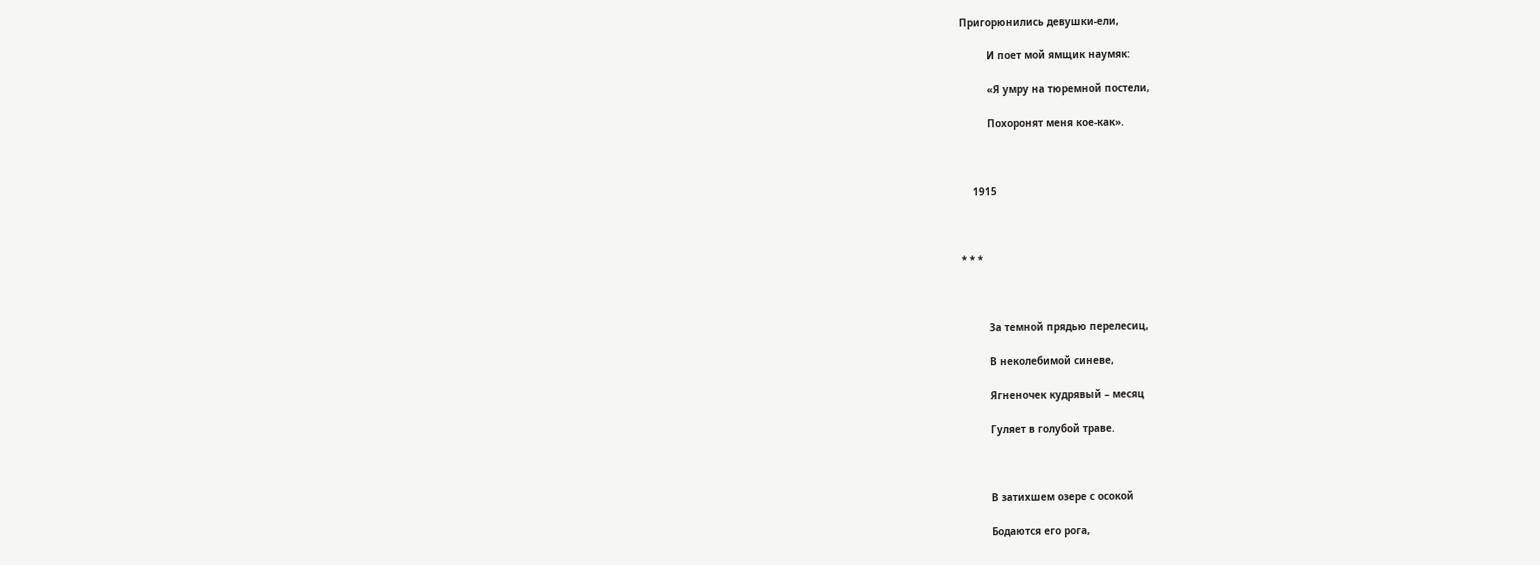Пригорюнились девушки-ели,

         И поет мой ямщик наумяк:

         «Я умру на тюремной постели,

         Похоронят меня кое-как».



    1915



* * *



         За темной прядью перелесиц,

         В неколебимой синеве,

         Ягненочек кудрявый – месяц

         Гуляет в голубой траве.



         В затихшем озере с осокой

         Бодаются его рога,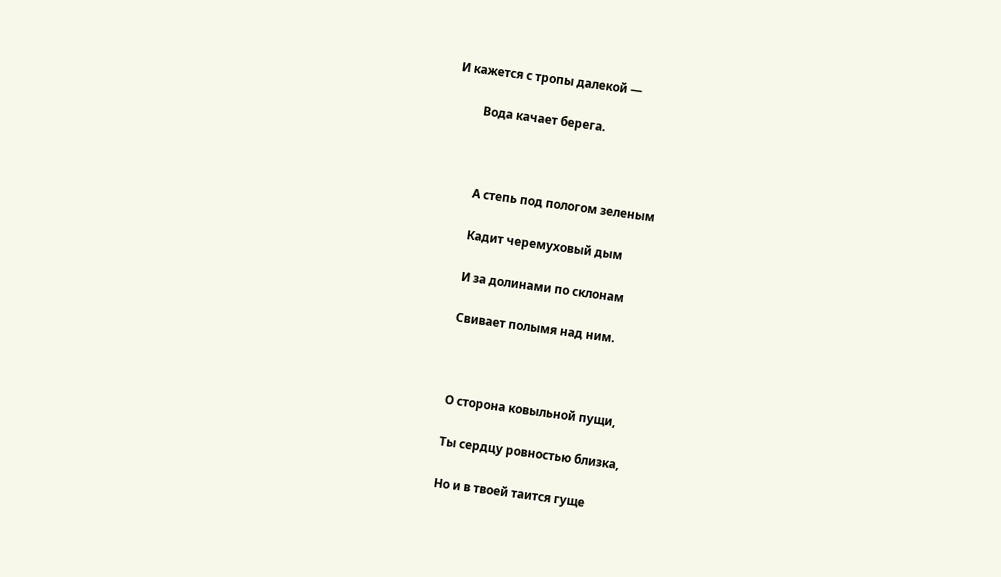И кажется с тропы далекой —

         Вода качает берега.



         А степь под пологом зеленым

         Кадит черемуховый дым

         И за долинами по склонам

         Свивает полымя над ним.



         О сторона ковыльной пущи,

         Ты сердцу ровностью близка,

         Но и в твоей таится гуще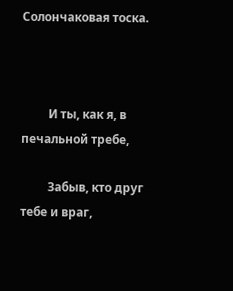Солончаковая тоска.



         И ты, как я, в печальной требе,

         Забыв, кто друг тебе и враг,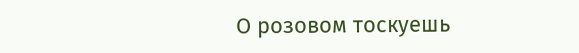О розовом тоскуешь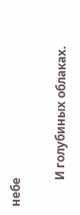небе

         И голубиных облаках.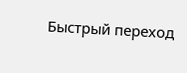Быстрый переход